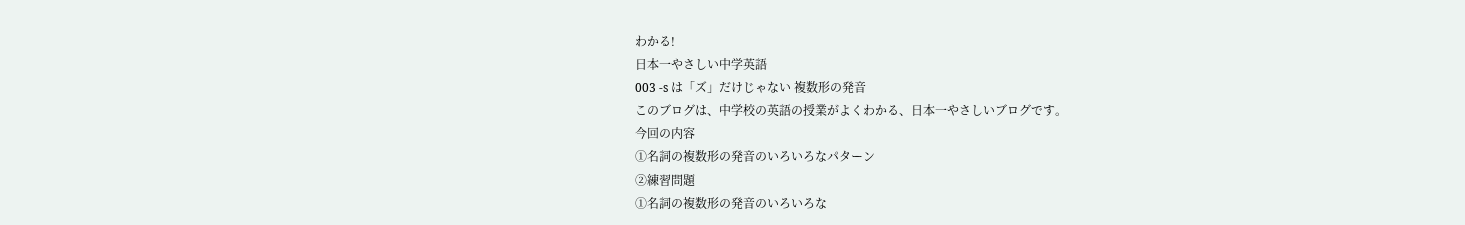わかる!
日本一やさしい中学英語
003 -s は「ズ」だけじゃない 複数形の発音
このブログは、中学校の英語の授業がよくわかる、日本一やさしいブログです。
今回の内容
①名詞の複数形の発音のいろいろなパターン
②練習問題
①名詞の複数形の発音のいろいろな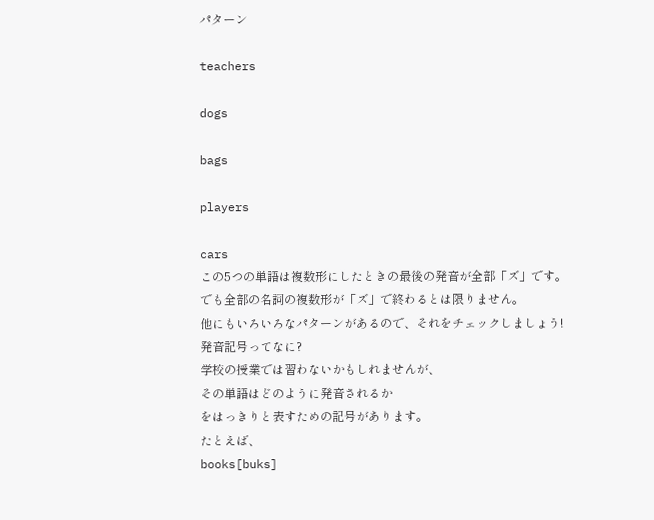パターン

teachers

dogs

bags

players

cars
この5つの単語は複数形にしたときの最後の発音が全部「ズ」です。
でも全部の名詞の複数形が「ズ」で終わるとは限りません。
他にもいろいろなパターンがあるので、それをチェックしましょう!
発音記号ってなに?
学校の授業では習わないかもしれませんが、
その単語はどのように発音されるか
をはっきりと表すための記号があります。
たとえば、
books[buks]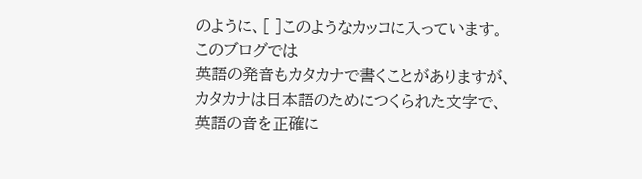のように、[ ]このようなカッコに入っています。
このブログでは
英語の発音もカタカナで書くことがありますが、
カタカナは日本語のためにつくられた文字で、
英語の音を正確に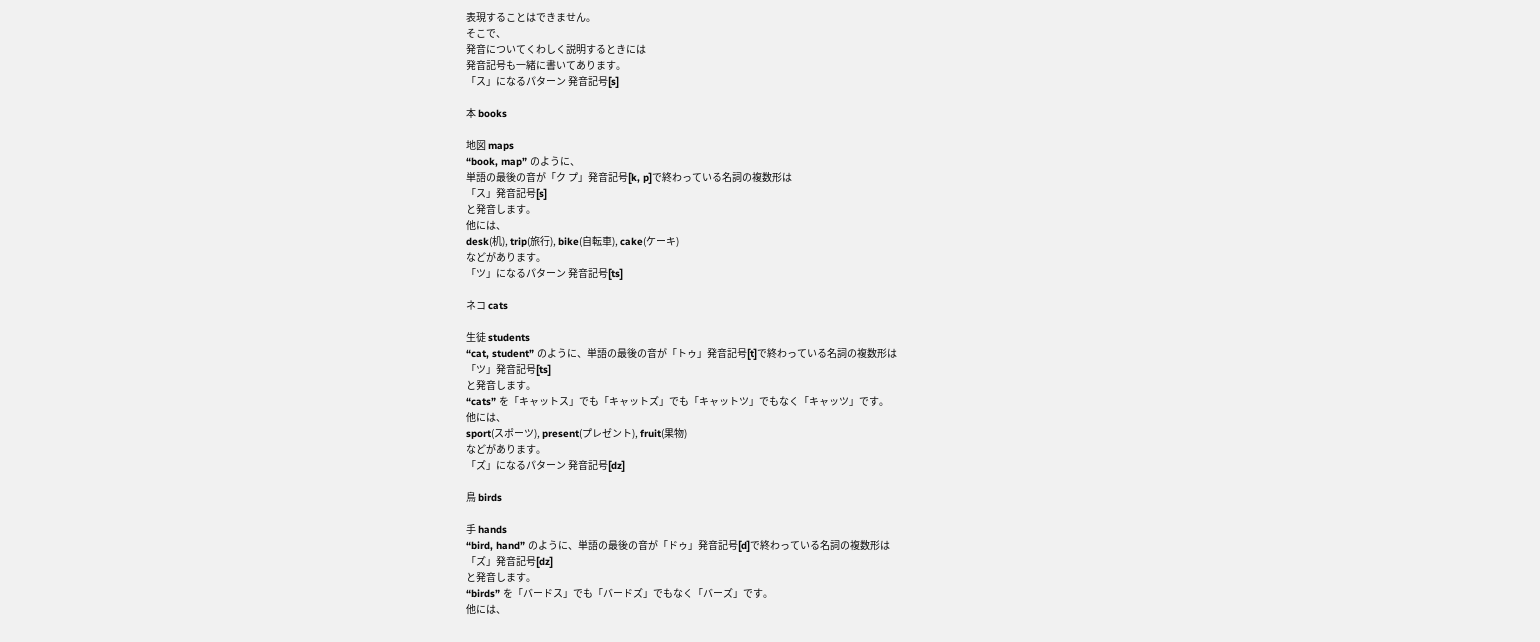表現することはできません。
そこで、
発音についてくわしく説明するときには
発音記号も一緒に書いてあります。
「ス」になるパターン 発音記号[s]

本 books

地図 maps
“book, map” のように、
単語の最後の音が「ク プ」発音記号[k, p]で終わっている名詞の複数形は
「ス」発音記号[s]
と発音します。
他には、
desk(机), trip(旅行), bike(自転車), cake(ケーキ)
などがあります。
「ツ」になるパターン 発音記号[ts]

ネコ cats

生徒 students
“cat, student” のように、単語の最後の音が「トゥ」発音記号[t]で終わっている名詞の複数形は
「ツ」発音記号[ts]
と発音します。
“cats” を「キャットス」でも「キャットズ」でも「キャットツ」でもなく「キャッツ」です。
他には、
sport(スポーツ), present(プレゼント), fruit(果物)
などがあります。
「ズ」になるパターン 発音記号[dz]

鳥 birds

手 hands
“bird, hand” のように、単語の最後の音が「ドゥ」発音記号[d]で終わっている名詞の複数形は
「ズ」発音記号[dz]
と発音します。
“birds” を「バードス」でも「バードズ」でもなく「バーズ」です。
他には、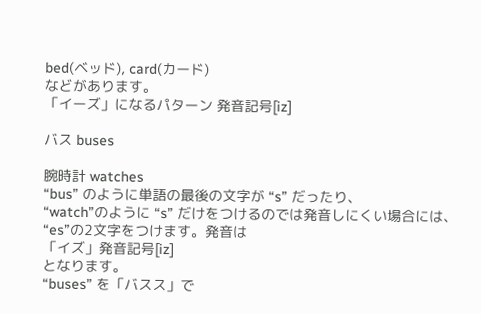bed(ベッド), card(カード)
などがあります。
「イーズ」になるパターン 発音記号[iz]

バス buses

腕時計 watches
“bus” のように単語の最後の文字が “s” だったり、
“watch”のように “s” だけをつけるのでは発音しにくい場合には、
“es”の2文字をつけます。発音は
「イズ」発音記号[iz]
となります。
“buses” を「バスス」で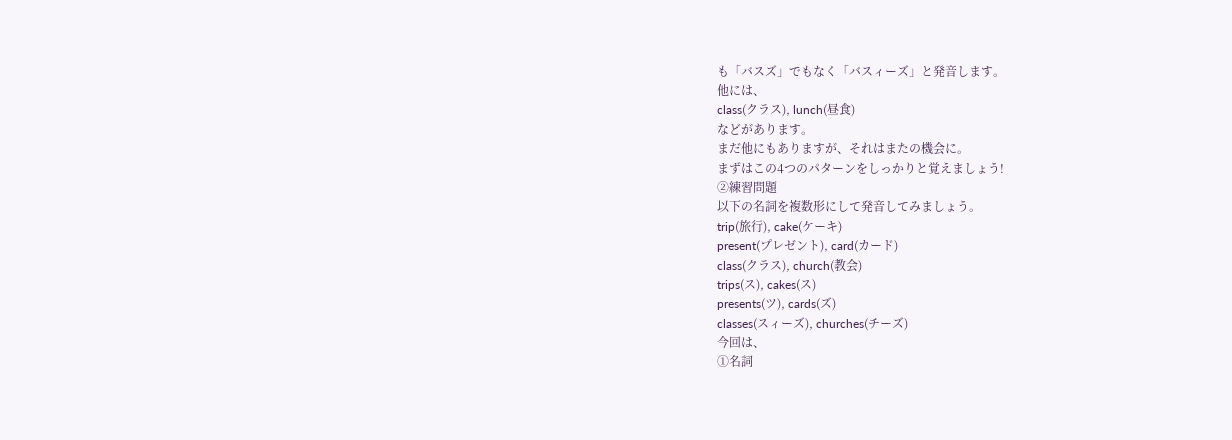も「バスズ」でもなく「バスィーズ」と発音します。
他には、
class(クラス), lunch(昼食)
などがあります。
まだ他にもありますが、それはまたの機会に。
まずはこの4つのパターンをしっかりと覚えましょう!
②練習問題
以下の名詞を複数形にして発音してみましょう。
trip(旅行), cake(ケーキ)
present(プレゼント), card(カード)
class(クラス), church(教会)
trips(ス), cakes(ス)
presents(ツ), cards(ズ)
classes(スィーズ), churches(チーズ)
今回は、
①名詞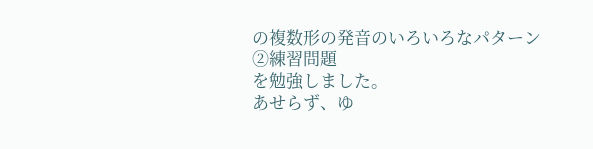の複数形の発音のいろいろなパターン
②練習問題
を勉強しました。
あせらず、ゆ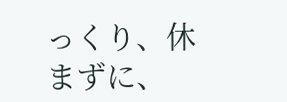っくり、休まずに、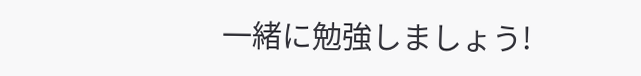一緒に勉強しましょう!